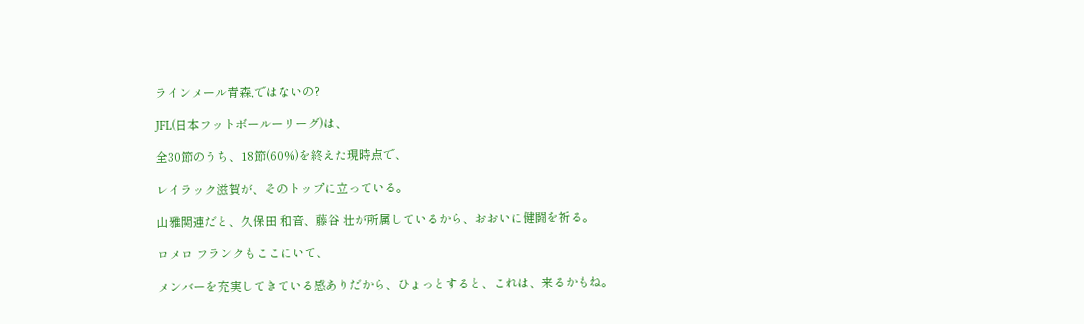ラインメール青森,ではないの?

JFL(日本フットボールーリーグ)は、

全30節のうち、18節(60%)を終えた現時点で、

レイラック滋賀が、そのトップに立っている。

山雅関連だと、久保田 和音、藤谷 壮が所属しているから、おおいに健闘を祈る。

ロメロ フランクもここにいて、

メンバーを充実してきている感ありだから、ひょっとすると、これは、来るかもね。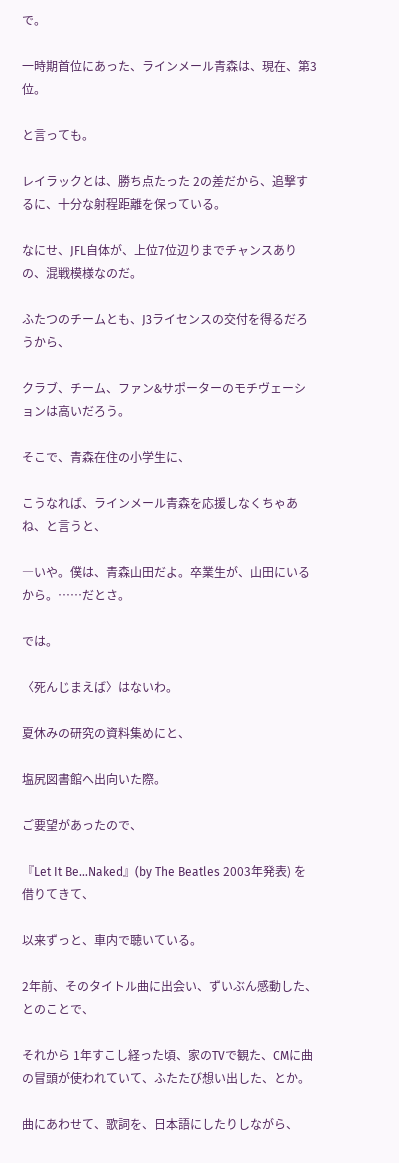で。

一時期首位にあった、ラインメール青森は、現在、第3位。

と言っても。

レイラックとは、勝ち点たった 2の差だから、追撃するに、十分な射程距離を保っている。

なにせ、JFL自体が、上位7位辺りまでチャンスありの、混戦模様なのだ。

ふたつのチームとも、J3ライセンスの交付を得るだろうから、

クラブ、チーム、ファン&サポーターのモチヴェーションは高いだろう。

そこで、青森在住の小学生に、

こうなれば、ラインメール青森を応援しなくちゃあね、と言うと、

―いや。僕は、青森山田だよ。卒業生が、山田にいるから。……だとさ。

では。

〈死んじまえば〉はないわ。

夏休みの研究の資料集めにと、

塩尻図書館へ出向いた際。

ご要望があったので、

『Let It Be…Naked』(by The Beatles 2003年発表) を借りてきて、

以来ずっと、車内で聴いている。

2年前、そのタイトル曲に出会い、ずいぶん感動した、とのことで、

それから 1年すこし経った頃、家のTVで観た、CMに曲の冒頭が使われていて、ふたたび想い出した、とか。

曲にあわせて、歌詞を、日本語にしたりしながら、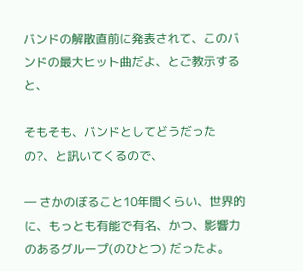バンドの解散直前に発表されて、このバンドの最大ヒット曲だよ、とご教示すると、

そもそも、バンドとしてどうだったの?、と訊いてくるので、

― さかのぼること10年間くらい、世界的に、もっとも有能で有名、かつ、影響力のあるグループ(のひとつ) だったよ。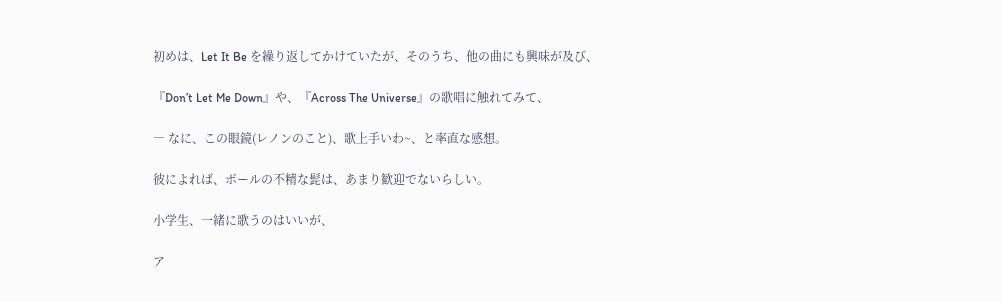初めは、Let It Be を繰り返してかけていたが、そのうち、他の曲にも興味が及び、

『Don’t Let Me Down』や、『Across The Universe』の歌唱に触れてみて、

― なに、この眼鏡(レノンのこと)、歌上手いわ~、と率直な感想。

彼によれば、ポールの不精な髭は、あまり歓迎でないらしい。

小学生、一緒に歌うのはいいが、

ア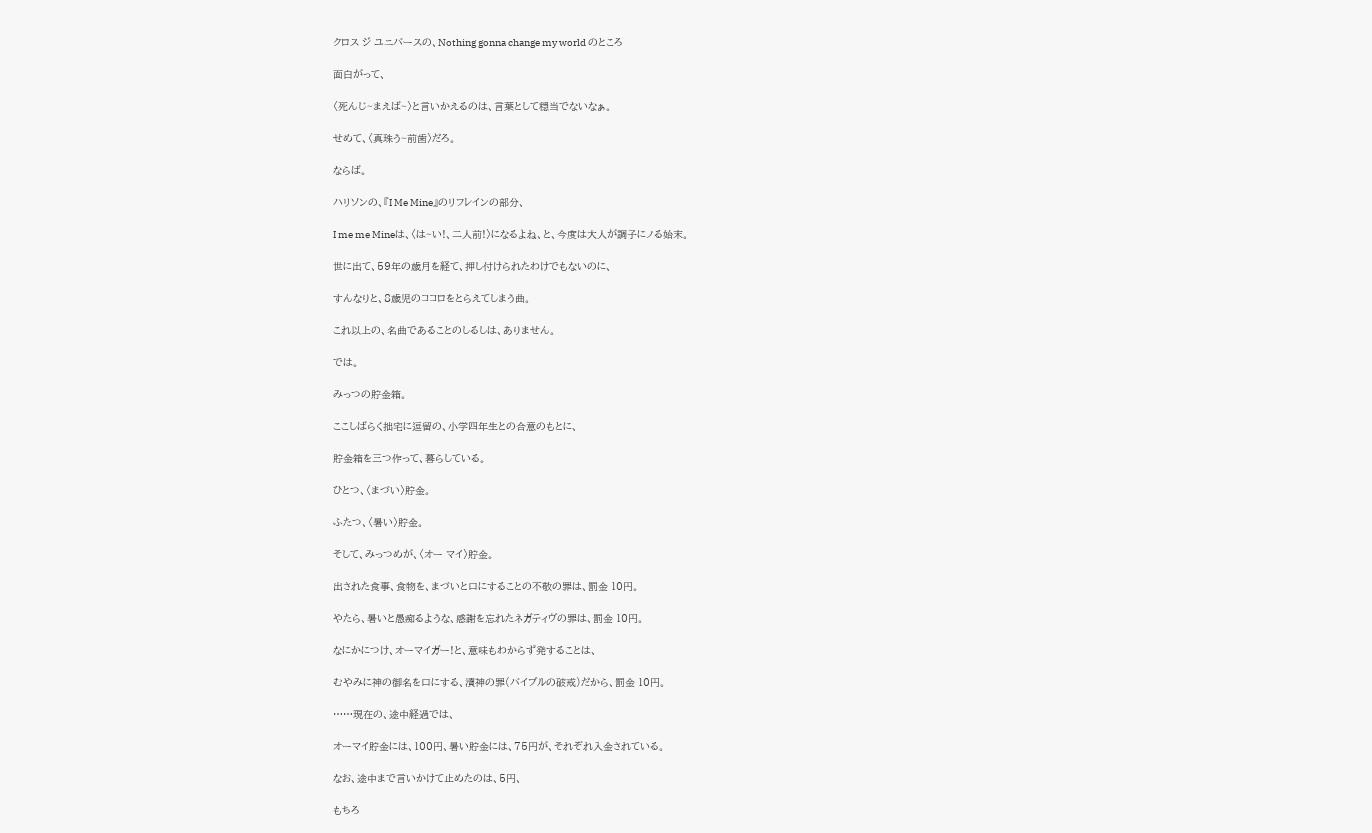クロス ジ ユニバースの、Nothing gonna change my world のところ

面白がって、

〈死んじ~まえば~〉と言いかえるのは、言葉として穏当でないなぁ。

せめて、〈真珠う~前歯〉だろ。

ならば。

ハリソンの、『I Me Mine』のリフレインの部分、

I me me Mineは、〈は~い!、二人前!〉になるよね、と、今度は大人が調子にノる始末。

世に出て、59年の歳月を経て、押し付けられたわけでもないのに、

すんなりと、8歳児のココロをとらえてしまう曲。

これ以上の、名曲であることのしるしは、ありません。

では。

みっつの貯金箱。

ここしばらく拙宅に逗留の、小学四年生との合意のもとに、

貯金箱を三つ作って、暮らしている。

ひとつ、〈まづい〉貯金。

ふたつ、〈暑い〉貯金。

そして、みっつめが、〈オー マイ〉貯金。

出された食事、食物を、まづいと口にすることの不敬の罪は、罰金 10円。

やたら、暑いと愚痴るような、感謝を忘れたネガティヴの罪は、罰金 10円。

なにかにつけ、オーマイガー!と、意味もわからず発することは、

むやみに神の御名を口にする、瀆神の罪(バイブルの破戒)だから、罰金 10円。

……現在の、途中経過では、

オーマイ貯金には、100円、暑い貯金には、75円が、それぞれ入金されている。

なお、途中まで言いかけて止めたのは、5円、

もちろ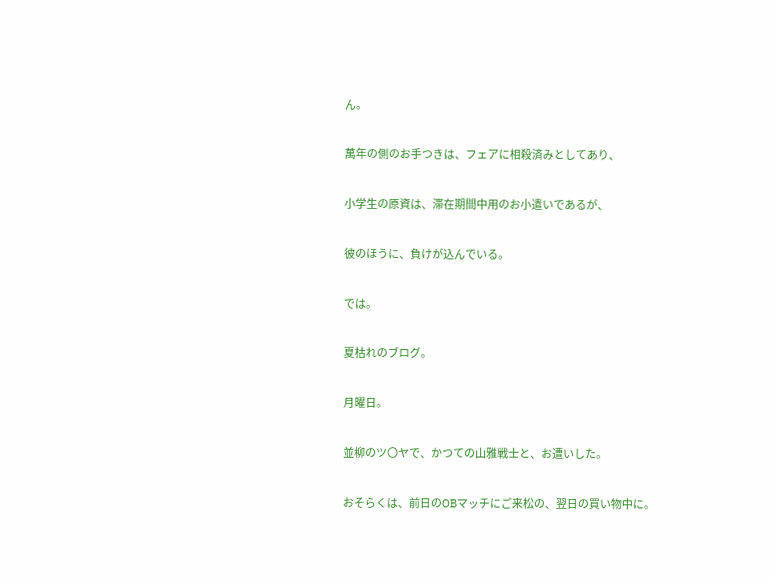ん。

萬年の側のお手つきは、フェアに相殺済みとしてあり、

小学生の原資は、滞在期間中用のお小遣いであるが、

彼のほうに、負けが込んでいる。

では。

夏枯れのブログ。

月曜日。

並柳のツ〇ヤで、かつての山雅戦士と、お遭いした。

おそらくは、前日のOBマッチにご来松の、翌日の買い物中に。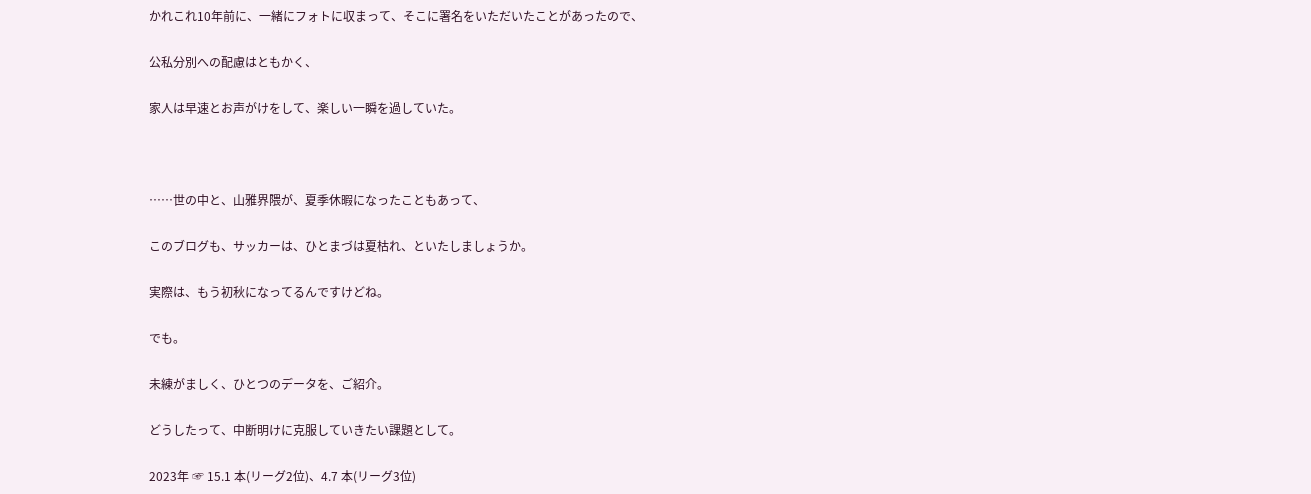かれこれ10年前に、一緒にフォトに収まって、そこに署名をいただいたことがあったので、

公私分別への配慮はともかく、

家人は早速とお声がけをして、楽しい一瞬を過していた。



……世の中と、山雅界隈が、夏季休暇になったこともあって、

このブログも、サッカーは、ひとまづは夏枯れ、といたしましょうか。

実際は、もう初秋になってるんですけどね。

でも。

未練がましく、ひとつのデータを、ご紹介。

どうしたって、中断明けに克服していきたい課題として。

2023年 ☞ 15.1 本(リーグ2位)、4.7 本(リーグ3位)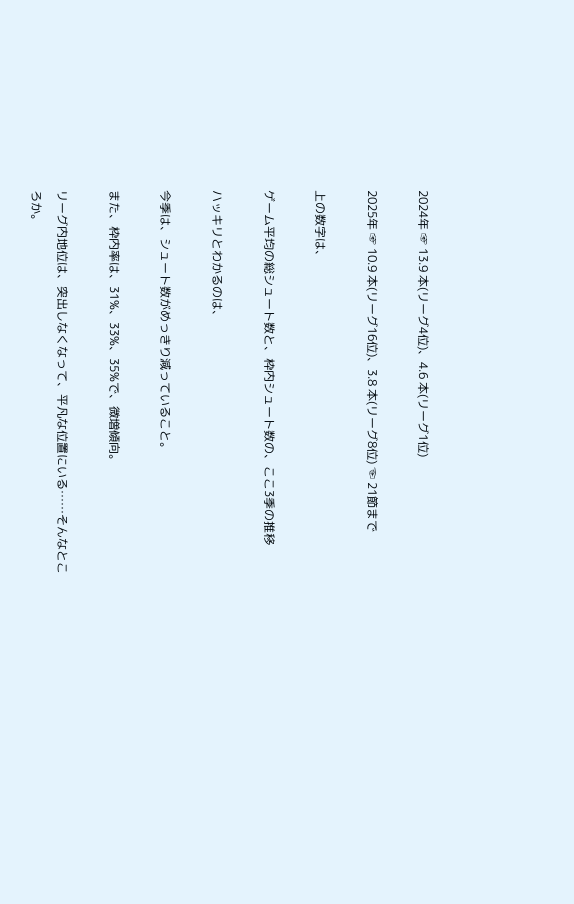2024年 ☞ 13.9 本(リーグ4位)、4.6 本(リーグ1位)

2025年 ☞ 10.9 本(リーグ16位)、3.8 本(リーグ8位) ☜ 21節まで

上の数字は、

ゲーム平均の総シュート数と、枠内シュート数の、ここ3季の推移

ハッキリとわかるのは、

今季は、シュート数がめっきり減っていること。

また、枠内率は、31%、33%、35%で、微増傾向。

リーグ内地位は、突出しなくなって、平凡な位置にいる……そんなところか。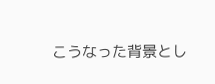こうなった背景とし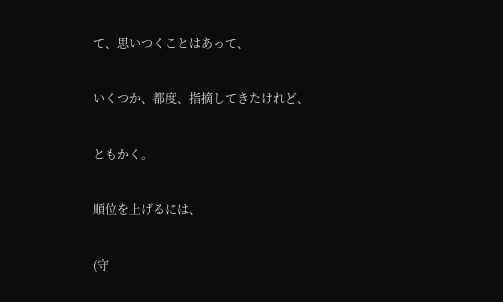て、思いつくことはあって、

いくつか、都度、指摘してきたけれど、

ともかく。

順位を上げるには、

(守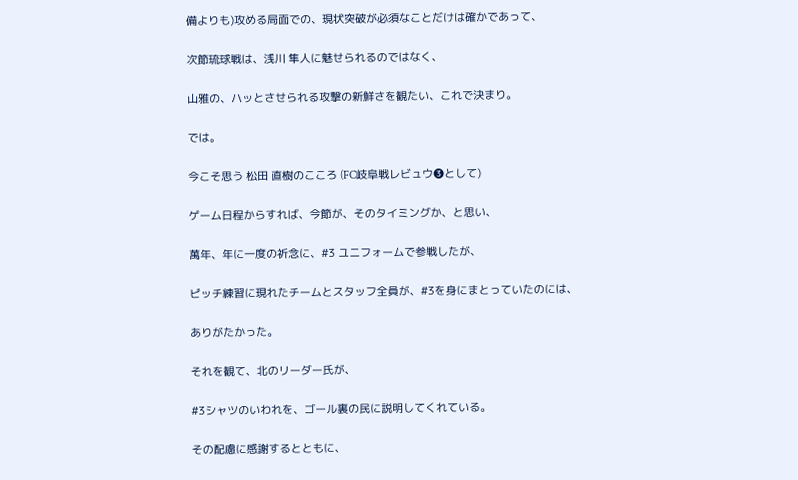備よりも)攻める局面での、現状突破が必須なことだけは確かであって、

次節琉球戦は、浅川 隼人に魅せられるのではなく、

山雅の、ハッとさせられる攻撃の新鮮さを観たい、これで決まり。

では。

今こそ思う 松田 直樹のこころ (FC岐阜戦レビュウ❸として)

ゲーム日程からすれば、今節が、そのタイミングか、と思い、

萬年、年に一度の祈念に、#3 ユニフォームで参戦したが、

ピッチ練習に現れたチームとスタッフ全員が、#3を身にまとっていたのには、

ありがたかった。

それを観て、北のリーダー氏が、

#3シャツのいわれを、ゴール裏の民に説明してくれている。

その配慮に感謝するとともに、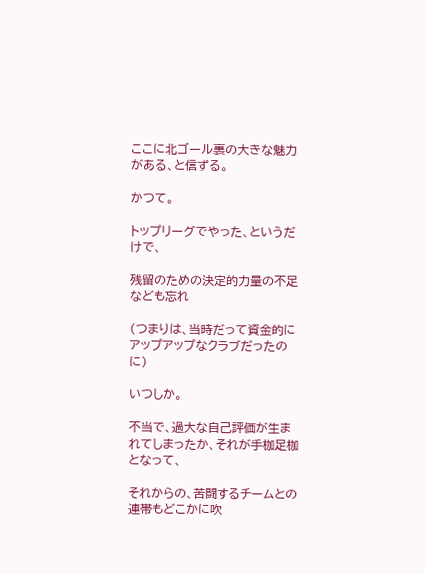ここに北ゴール裏の大きな魅力がある、と信ずる。

かつて。

トップリーグでやった、というだけで、

残留のための決定的力量の不足なども忘れ

(つまりは、当時だって資金的にアップアップなクラブだったのに)

いつしか。

不当で、過大な自己評価が生まれてしまったか、それが手枷足枷となって、

それからの、苦闘するチームとの連帯もどこかに吹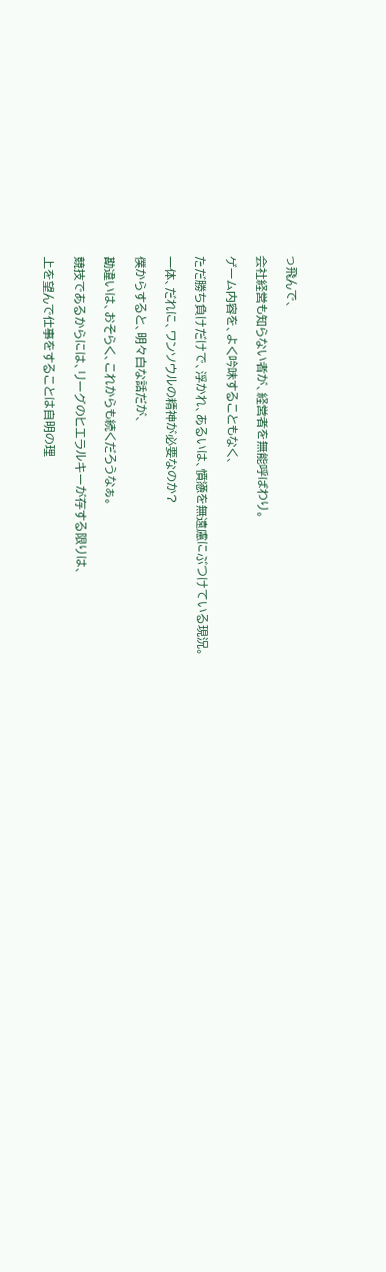っ飛んで、

会社経営も知らない者が、経営者を無能呼ばわり。

ゲーム内容を、よく吟味することもなく、

ただ勝ち負けだけで、浮かれ、あるいは、憤懣を無遠慮にぶつけている現況。

一体、だれに、ワンソウルの精神が必要なのか?

僕からすると、明々白な話だが、

勘違いは、おそらく、これからも続くだろうなぁ。

競技であるからには、リーグのヒエラルキーが存する限りは、

上を望んで仕事をすることは自明の理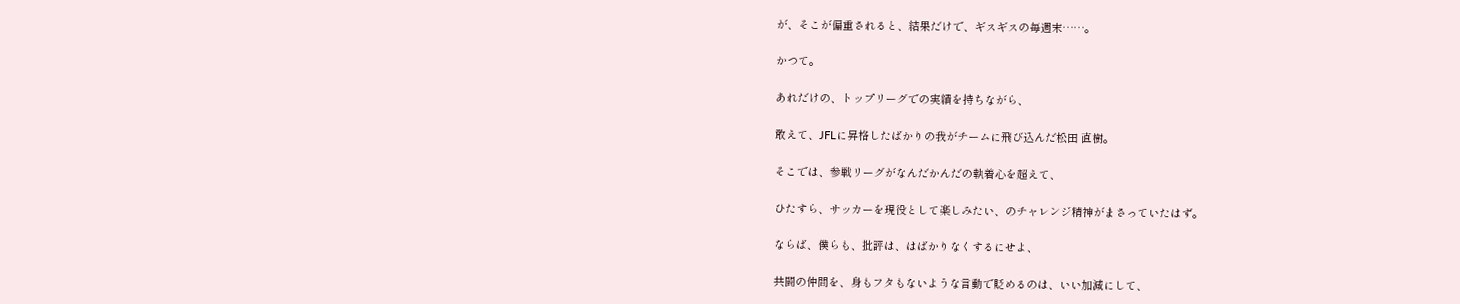が、そこが偏重されると、結果だけで、ギスギスの毎週末……。

かつて。

あれだけの、トップリーグでの実績を持ちながら、

敢えて、JFLに昇格したばかりの我がチームに飛び込んだ松田 直樹。

そこでは、参戦リーグがなんだかんだの執着心を超えて、

ひたすら、サッカーを現役として楽しみたい、のチャレンジ精神がまさっていたはず。

ならば、僕らも、批評は、はばかりなくするにせよ、

共闘の仲間を、身もフタもないような言動で貶めるのは、いい加減にして、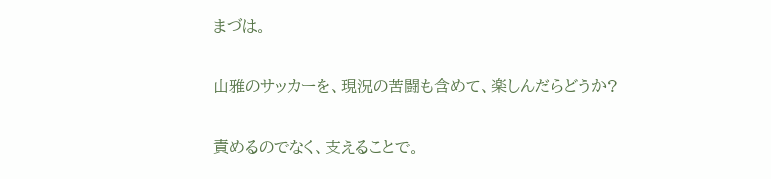まづは。

山雅のサッカーを、現況の苦闘も含めて、楽しんだらどうか?

責めるのでなく、支えることで。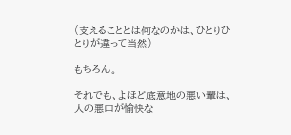(支えることとは何なのかは、ひとりひとりが違って当然)

もちろん。

それでも、よほど底意地の悪い輩は、人の悪口が愉快な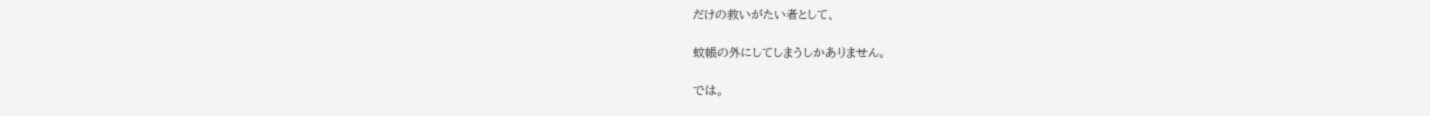だけの救いがたい者として、

蚊帳の外にしてしまうしかありません。

では。